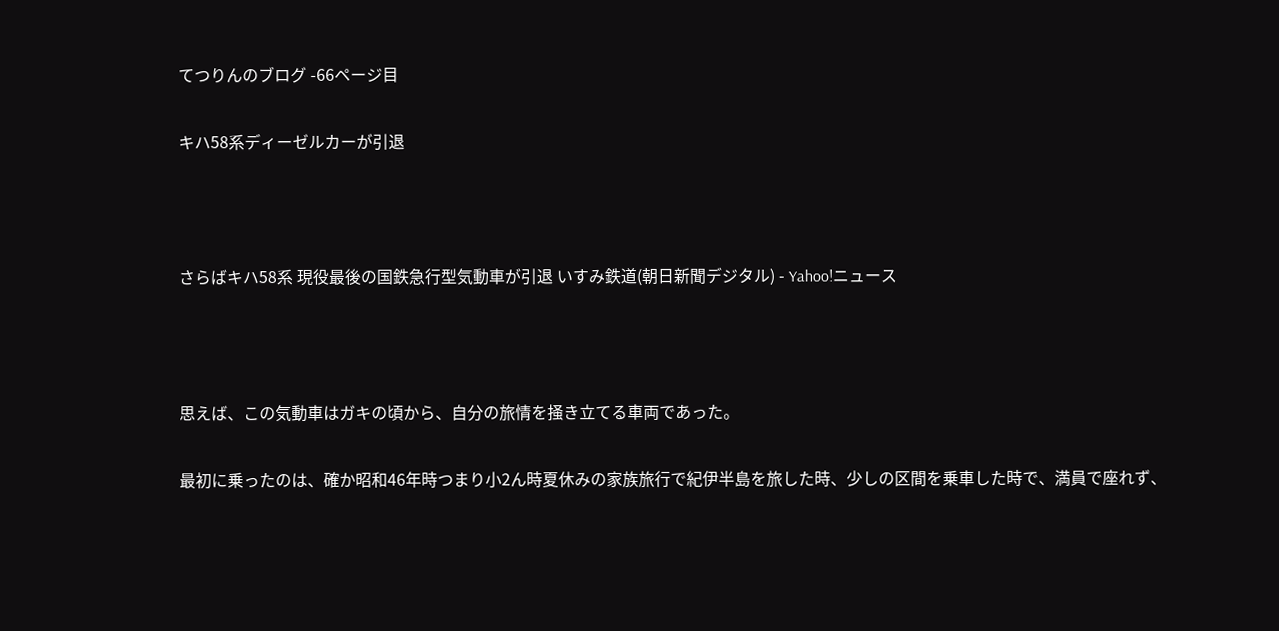てつりんのブログ -66ページ目

キハ58系ディーゼルカーが引退



さらばキハ58系 現役最後の国鉄急行型気動車が引退 いすみ鉄道(朝日新聞デジタル) - Yahoo!ニュース



思えば、この気動車はガキの頃から、自分の旅情を掻き立てる車両であった。

最初に乗ったのは、確か昭和46年時つまり小2ん時夏休みの家族旅行で紀伊半島を旅した時、少しの区間を乗車した時で、満員で座れず、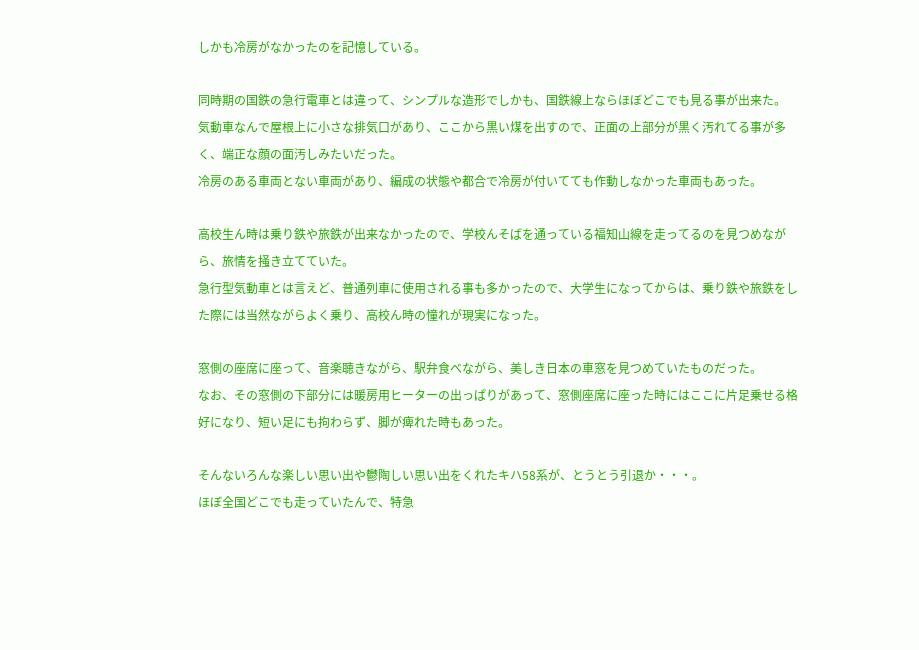しかも冷房がなかったのを記憶している。

同時期の国鉄の急行電車とは違って、シンプルな造形でしかも、国鉄線上ならほぼどこでも見る事が出来た。
気動車なんで屋根上に小さな排気口があり、ここから黒い煤を出すので、正面の上部分が黒く汚れてる事が多く、端正な顔の面汚しみたいだった。
冷房のある車両とない車両があり、編成の状態や都合で冷房が付いてても作動しなかった車両もあった。

高校生ん時は乗り鉄や旅鉄が出来なかったので、学校んそばを通っている福知山線を走ってるのを見つめながら、旅情を掻き立てていた。
急行型気動車とは言えど、普通列車に使用される事も多かったので、大学生になってからは、乗り鉄や旅鉄をした際には当然ながらよく乗り、高校ん時の憧れが現実になった。

窓側の座席に座って、音楽聴きながら、駅弁食べながら、美しき日本の車窓を見つめていたものだった。
なお、その窓側の下部分には暖房用ヒーターの出っぱりがあって、窓側座席に座った時にはここに片足乗せる格好になり、短い足にも拘わらず、脚が痺れた時もあった。

そんないろんな楽しい思い出や鬱陶しい思い出をくれたキハ58系が、とうとう引退か・・・。
ほぼ全国どこでも走っていたんで、特急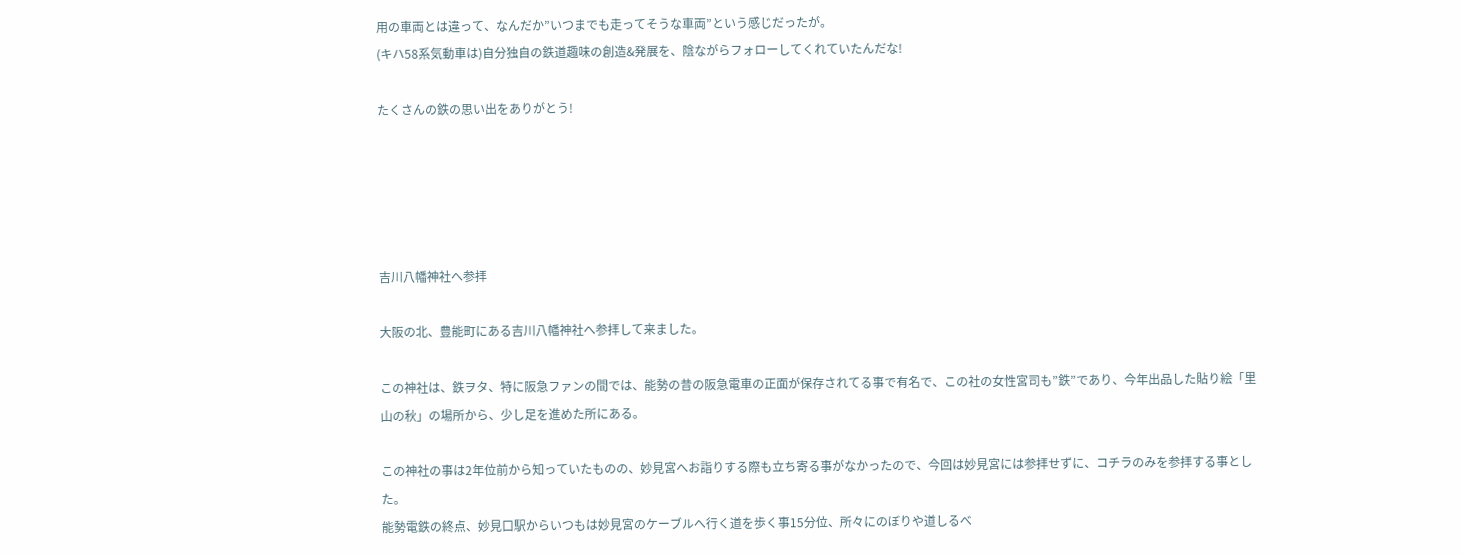用の車両とは違って、なんだか”いつまでも走ってそうな車両”という感じだったが。
(キハ58系気動車は)自分独自の鉄道趣味の創造&発展を、陰ながらフォローしてくれていたんだな!

たくさんの鉄の思い出をありがとう!





吉川八幡神社へ参拝

大阪の北、豊能町にある吉川八幡神社へ参拝して来ました。

この神社は、鉄ヲタ、特に阪急ファンの間では、能勢の昔の阪急電車の正面が保存されてる事で有名で、この社の女性宮司も”鉄”であり、今年出品した貼り絵「里山の秋」の場所から、少し足を進めた所にある。

この神社の事は2年位前から知っていたものの、妙見宮へお詣りする際も立ち寄る事がなかったので、今回は妙見宮には参拝せずに、コチラのみを参拝する事とした。
能勢電鉄の終点、妙見口駅からいつもは妙見宮のケーブルへ行く道を歩く事15分位、所々にのぼりや道しるべ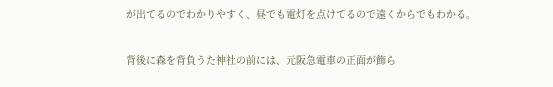が出てるのでわかりやすく、昼でも電灯を点けてるので遠くからでもわかる。

背後に森を背負うた神社の前には、元阪急電車の正面が飾ら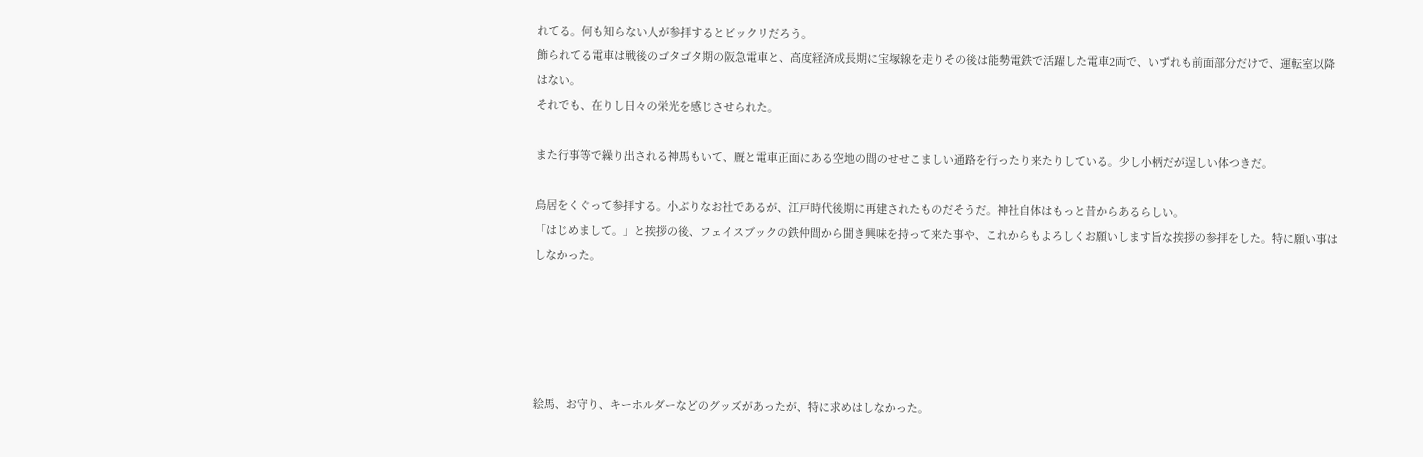れてる。何も知らない人が参拝するとビックリだろう。
飾られてる電車は戦後のゴタゴタ期の阪急電車と、高度経済成長期に宝塚線を走りその後は能勢電鉄で活躍した電車2両で、いずれも前面部分だけで、運転室以降はない。
それでも、在りし日々の栄光を感じさせられた。

また行事等で繰り出される神馬もいて、厩と電車正面にある空地の間のせせこましい通路を行ったり来たりしている。少し小柄だが逞しい体つきだ。

鳥居をくぐって参拝する。小ぶりなお社であるが、江戸時代後期に再建されたものだそうだ。神社自体はもっと昔からあるらしい。
「はじめまして。」と挨拶の後、フェイスブックの鉄仲間から聞き興味を持って来た事や、これからもよろしくお願いします旨な挨拶の参拝をした。特に願い事はしなかった。





絵馬、お守り、キーホルダーなどのグッズがあったが、特に求めはしなかった。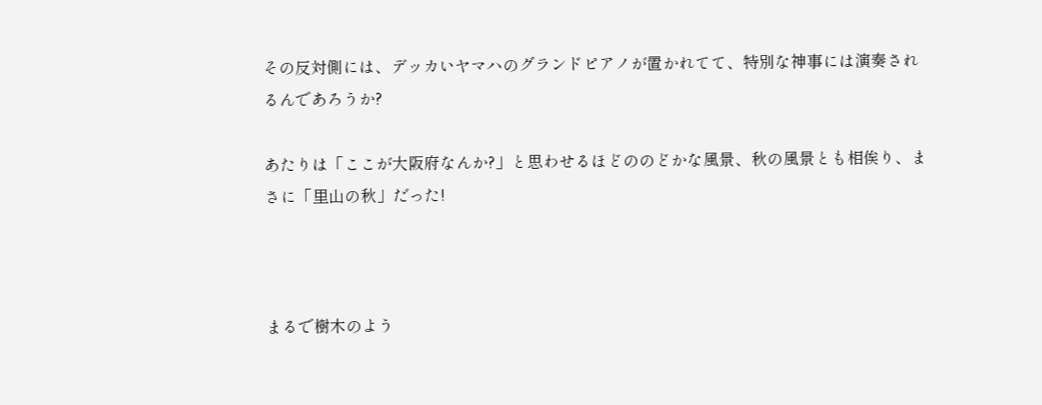その反対側には、デッカいヤマハのグランドピアノが置かれてて、特別な神事には演奏されるんであろうか?

あたりは「ここが大阪府なんか?」と思わせるほどののどかな風景、秋の風景とも相俟り、まさに「里山の秋」だった!



まるで樹木のよう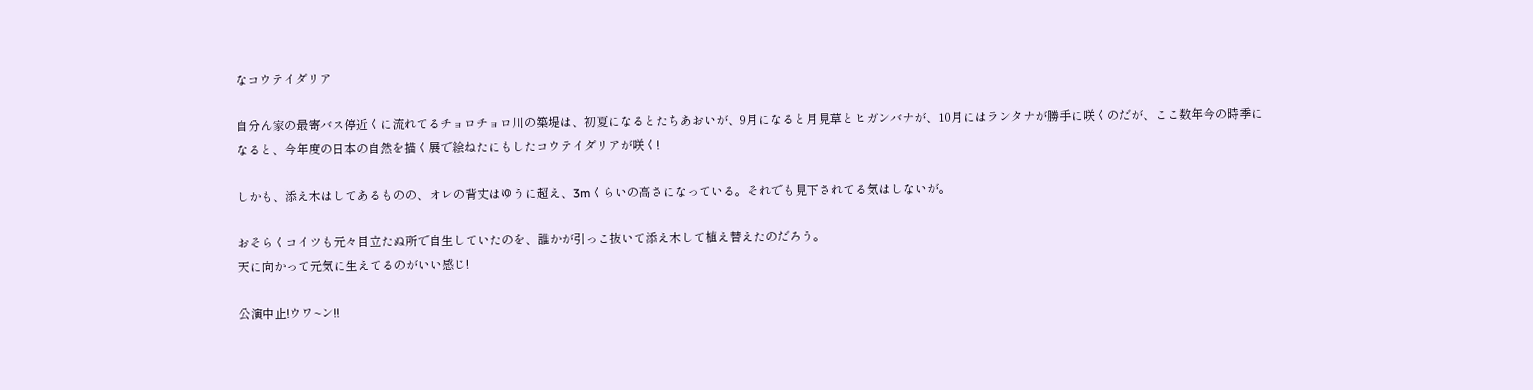なコウテイダリア

自分ん家の最寄バス停近くに流れてるチョロチョロ川の築堤は、初夏になるとたちあおいが、9月になると月見草とヒガンバナが、10月にはランタナが勝手に咲くのだが、ここ数年今の時季になると、今年度の日本の自然を描く展で絵ねたにもしたコウテイダリアが咲く!

しかも、添え木はしてあるものの、オレの背丈はゆうに超え、3mくらいの高さになっている。それでも見下されてる気はしないが。

おそらくコイツも元々目立たぬ所で自生していたのを、誰かが引っこ抜いて添え木して植え替えたのだろう。
天に向かって元気に生えてるのがいい感じ!

公演中止!ウワ~ン!!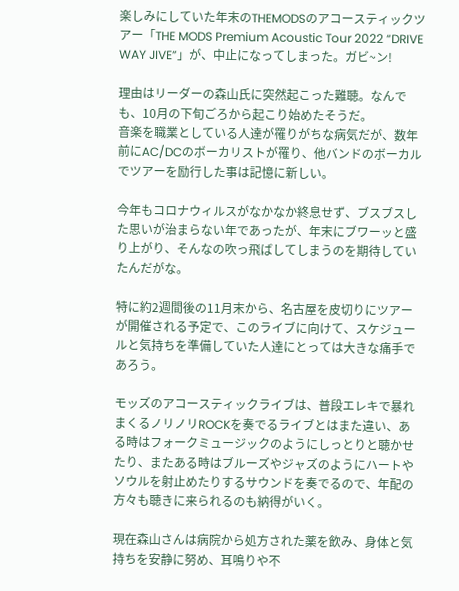楽しみにしていた年末のTHEMODSのアコースティックツアー「THE MODS Premium Acoustic Tour 2022 “DRIVE WAY JIVE”」が、中止になってしまった。ガビ~ン!

理由はリーダーの森山氏に突然起こった難聴。なんでも、10月の下旬ごろから起こり始めたそうだ。
音楽を職業としている人達が罹りがちな病気だが、数年前にAC/DCのボーカリストが罹り、他バンドのボーカルでツアーを励行した事は記憶に新しい。

今年もコロナウィルスがなかなか終息せず、ブスブスした思いが治まらない年であったが、年末にブワーッと盛り上がり、そんなの吹っ飛ばしてしまうのを期待していたんだがな。

特に約2週間後の11月末から、名古屋を皮切りにツアーが開催される予定で、このライブに向けて、スケジュールと気持ちを準備していた人達にとっては大きな痛手であろう。

モッズのアコースティックライブは、普段エレキで暴れまくるノリノリROCKを奏でるライブとはまた違い、ある時はフォークミュージックのようにしっとりと聴かせたり、またある時はブルーズやジャズのようにハートやソウルを射止めたりするサウンドを奏でるので、年配の方々も聴きに来られるのも納得がいく。

現在森山さんは病院から処方された薬を飲み、身体と気持ちを安静に努め、耳鳴りや不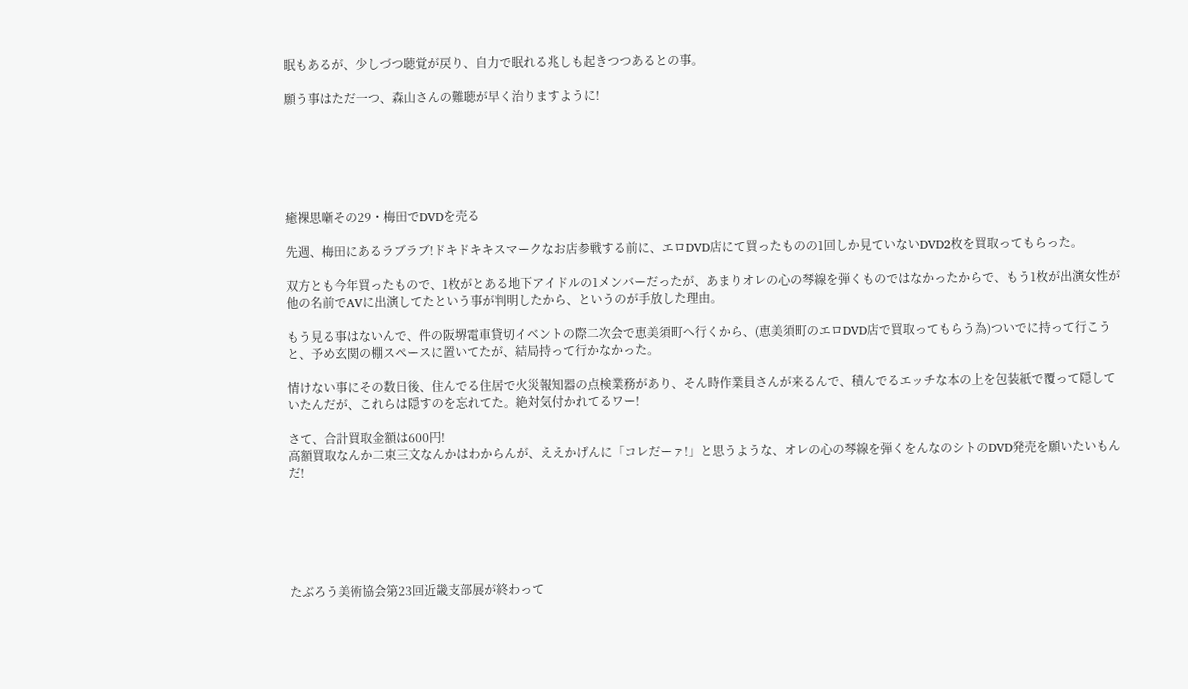眠もあるが、少しづつ聴覚が戻り、自力で眠れる兆しも起きつつあるとの事。

願う事はただ一つ、森山さんの難聴が早く治りますように!






癒裸思噺その29・梅田でDVDを売る

先週、梅田にあるラブラブ!ドキドキキスマークなお店参戦する前に、エロDVD店にて買ったものの1回しか見ていないDVD2枚を買取ってもらった。

双方とも今年買ったもので、1枚がとある地下アイドルの1メンバーだったが、あまりオレの心の琴線を弾くものではなかったからで、もう1枚が出演女性が他の名前でAVに出演してたという事が判明したから、というのが手放した理由。

もう見る事はないんで、件の阪堺電車貸切イベントの際二次会で恵美須町へ行くから、(恵美須町のエロDVD店で買取ってもらう為)ついでに持って行こうと、予め玄関の棚スペースに置いてたが、結局持って行かなかった。

情けない事にその数日後、住んでる住居で火災報知器の点検業務があり、そん時作業員さんが来るんで、積んでるエッチな本の上を包装紙で覆って隠していたんだが、これらは隠すのを忘れてた。絶対気付かれてるワー!

さて、合計買取金額は600円!
高額買取なんか二束三文なんかはわからんが、ええかげんに「コレだーァ!」と思うような、オレの心の琴線を弾くをんなのシトのDVD発売を願いたいもんだ!






たぶろう美術協会第23回近畿支部展が終わって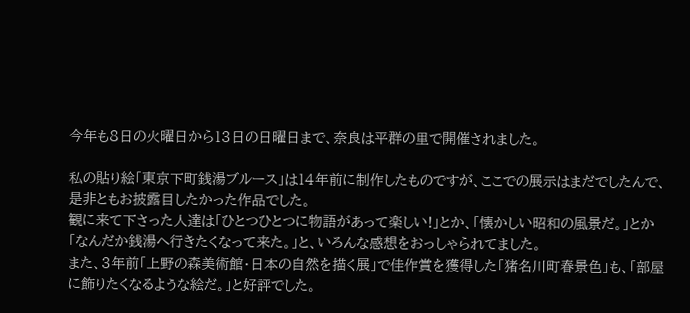今年も8日の火曜日から13日の日曜日まで、奈良は平群の里で開催されました。

私の貼り絵「東京下町銭湯ブルース」は14年前に制作したものですが、ここでの展示はまだでしたんで、是非ともお披露目したかった作品でした。
観に来て下さった人達は「ひとつひとつに物語があって楽しい!」とか、「懐かしい昭和の風景だ。」とか「なんだか銭湯へ行きたくなって来た。」と、いろんな感想をおっしゃられてました。
また、3年前「上野の森美術館・日本の自然を描く展」で佳作賞を獲得した「猪名川町春景色」も、「部屋に飾りたくなるような絵だ。」と好評でした。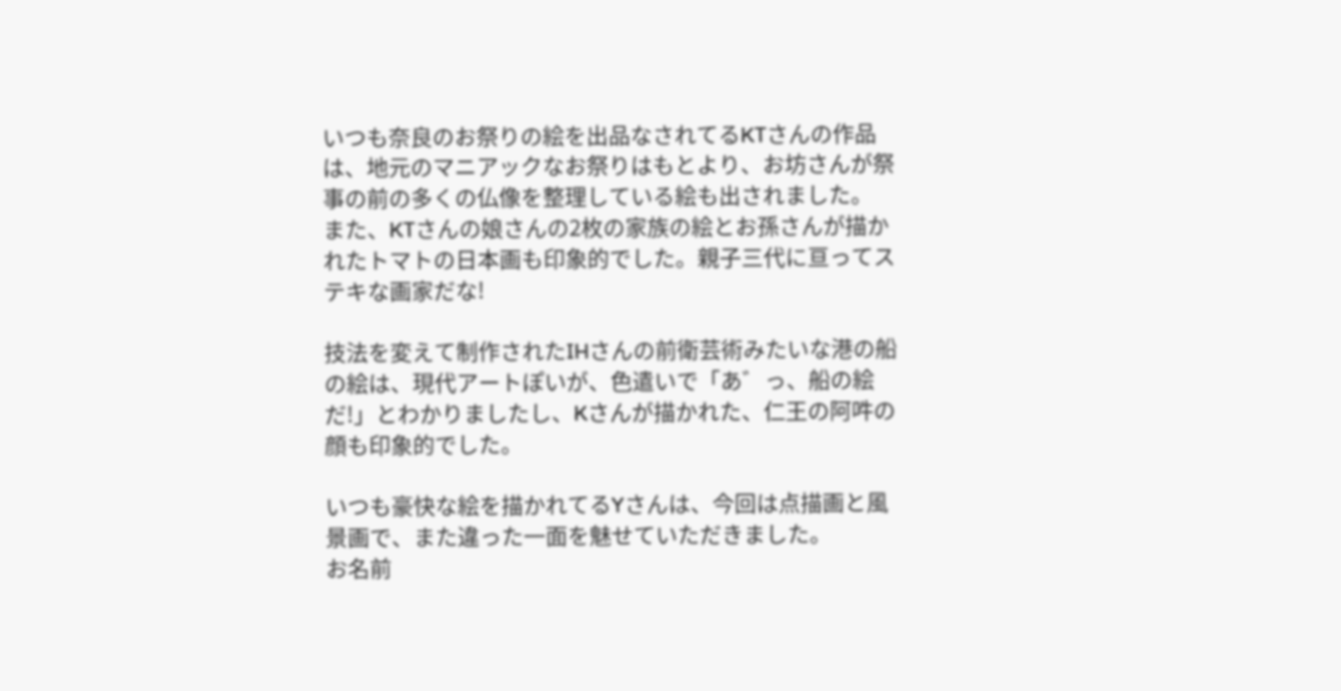いつも奈良のお祭りの絵を出品なされてるKTさんの作品は、地元のマニアックなお祭りはもとより、お坊さんが祭事の前の多くの仏像を整理している絵も出されました。
また、KTさんの娘さんの2枚の家族の絵とお孫さんが描かれたトマトの日本画も印象的でした。親子三代に亘ってステキな画家だな!

技法を変えて制作されたIHさんの前衛芸術みたいな港の船の絵は、現代アートぽいが、色遣いで「あ゛っ、船の絵だ!」とわかりましたし、Kさんが描かれた、仁王の阿吽の顔も印象的でした。

いつも豪快な絵を描かれてるYさんは、今回は点描画と風景画で、また違った一面を魅せていただきました。
お名前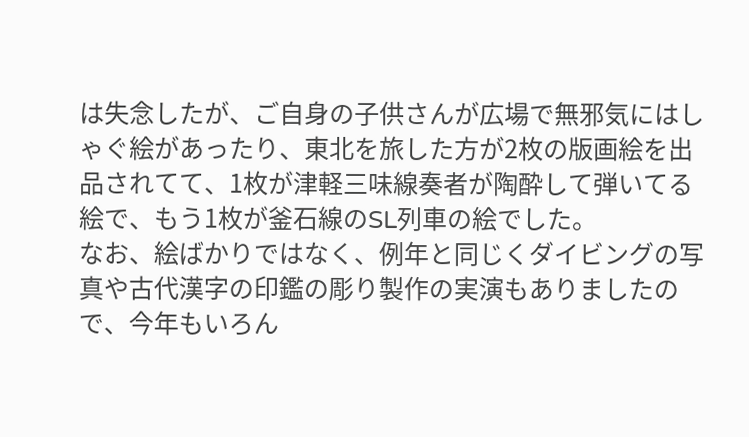は失念したが、ご自身の子供さんが広場で無邪気にはしゃぐ絵があったり、東北を旅した方が2枚の版画絵を出品されてて、1枚が津軽三味線奏者が陶酔して弾いてる絵で、もう1枚が釜石線のSL列車の絵でした。
なお、絵ばかりではなく、例年と同じくダイビングの写真や古代漢字の印鑑の彫り製作の実演もありましたので、今年もいろん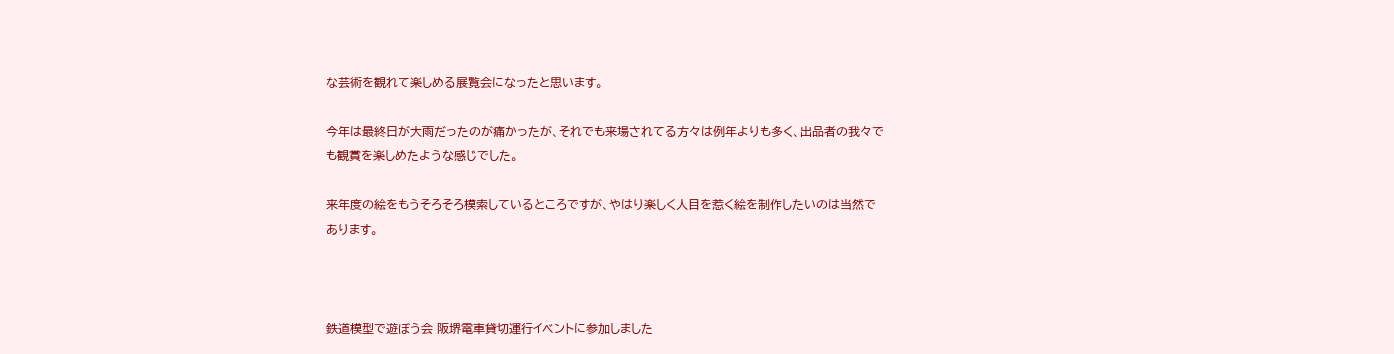な芸術を観れて楽しめる展覧会になったと思います。

今年は最終日が大雨だったのが痛かったが、それでも来場されてる方々は例年よりも多く、出品者の我々でも観賞を楽しめたような感じでした。

来年度の絵をもうそろそろ模索しているところですが、やはり楽しく人目を惹く絵を制作したいのは当然であります。



鉄道模型で遊ぼう会 阪堺電車貸切運行イベントに参加しました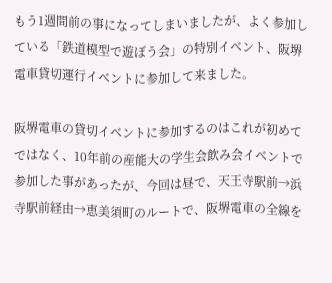もう1週間前の事になってしまいましたが、よく参加している「鉄道模型で遊ぼう会」の特別イベント、阪堺電車貸切運行イベントに参加して来ました。

阪堺電車の貸切イベントに参加するのはこれが初めてではなく、10年前の産能大の学生会飲み会イベントで参加した事があったが、今回は昼で、天王寺駅前→浜寺駅前経由→恵美須町のルートで、阪堺電車の全線を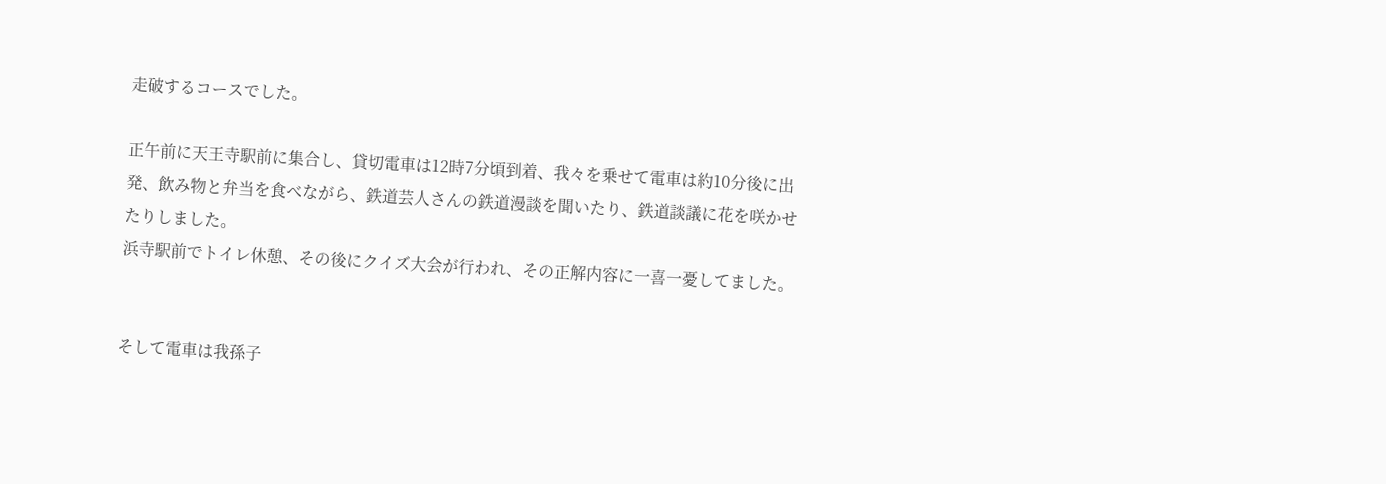走破するコースでした。

正午前に天王寺駅前に集合し、貸切電車は12時7分頃到着、我々を乗せて電車は約10分後に出発、飲み物と弁当を食べながら、鉄道芸人さんの鉄道漫談を聞いたり、鉄道談議に花を咲かせたりしました。
浜寺駅前でトイレ休憩、その後にクイズ大会が行われ、その正解内容に一喜一憂してました。


そして電車は我孫子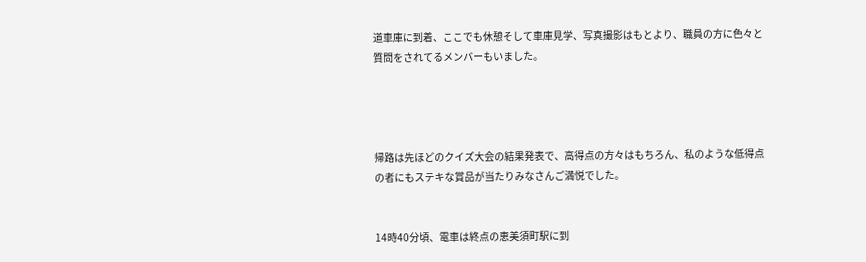道車庫に到着、ここでも休憩そして車庫見学、写真撮影はもとより、職員の方に色々と質問をされてるメンバーもいました。




帰路は先ほどのクイズ大会の結果発表で、高得点の方々はもちろん、私のような低得点の者にもステキな賞品が当たりみなさんご満悦でした。


14時40分頃、電車は終点の恵美須町駅に到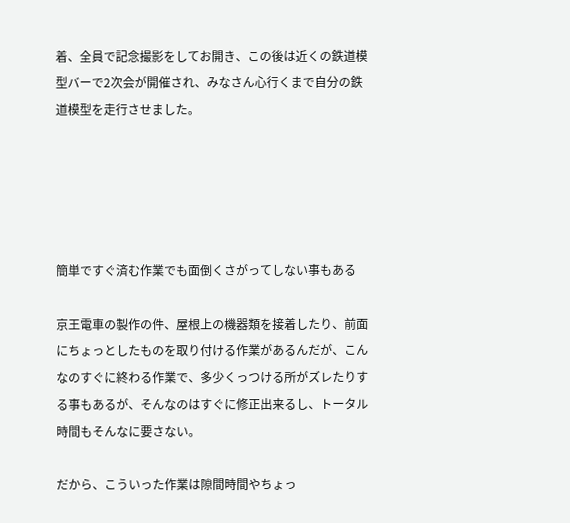着、全員で記念撮影をしてお開き、この後は近くの鉄道模型バーで2次会が開催され、みなさん心行くまで自分の鉄道模型を走行させました。





簡単ですぐ済む作業でも面倒くさがってしない事もある

京王電車の製作の件、屋根上の機器類を接着したり、前面にちょっとしたものを取り付ける作業があるんだが、こんなのすぐに終わる作業で、多少くっつける所がズレたりする事もあるが、そんなのはすぐに修正出来るし、トータル時間もそんなに要さない。

だから、こういった作業は隙間時間やちょっ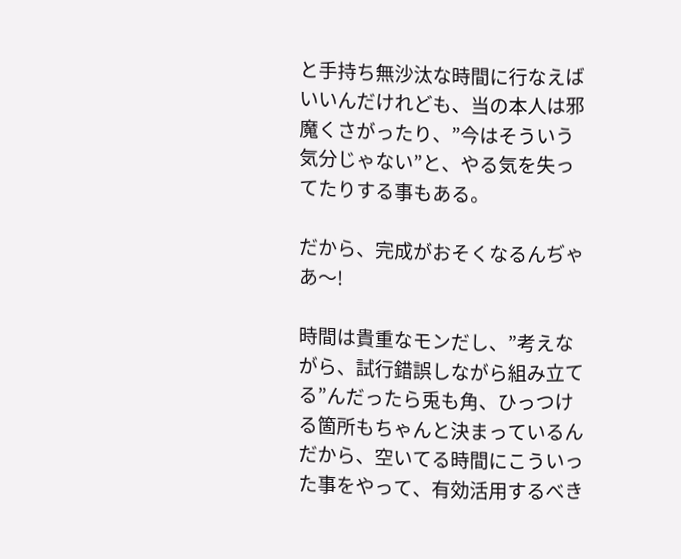と手持ち無沙汰な時間に行なえばいいんだけれども、当の本人は邪魔くさがったり、”今はそういう気分じゃない”と、やる気を失ってたりする事もある。

だから、完成がおそくなるんぢゃあ〜!

時間は貴重なモンだし、”考えながら、試行錯誤しながら組み立てる”んだったら兎も角、ひっつける箇所もちゃんと決まっているんだから、空いてる時間にこういった事をやって、有効活用するべき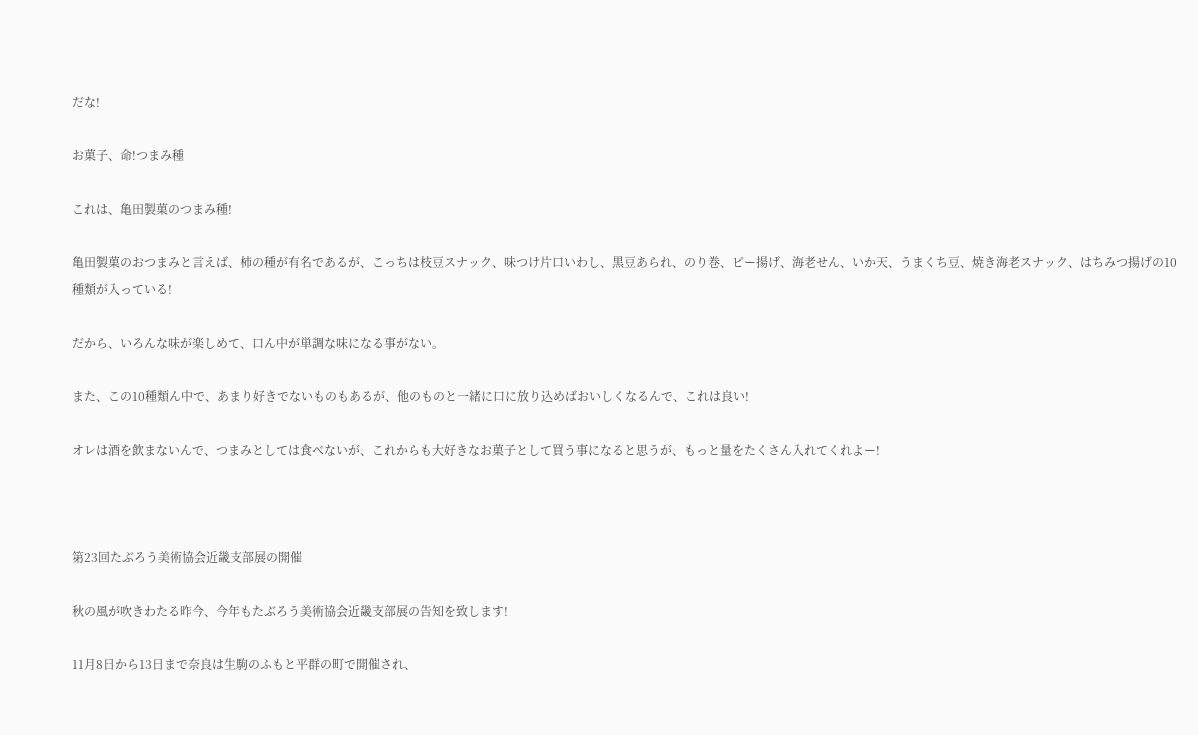だな!

お菓子、命!つまみ種

これは、亀田製菓のつまみ種!

亀田製菓のおつまみと言えば、柿の種が有名であるが、こっちは枝豆スナック、味つけ片口いわし、黒豆あられ、のり巻、ピー揚げ、海老せん、いか天、うまくち豆、焼き海老スナック、はちみつ揚げの10種類が入っている!

だから、いろんな味が楽しめて、口ん中が単調な味になる事がない。

また、この10種類ん中で、あまり好きでないものもあるが、他のものと一緒に口に放り込めばおいしくなるんで、これは良い!

オレは酒を飲まないんで、つまみとしては食べないが、これからも大好きなお菓子として買う事になると思うが、もっと量をたくさん入れてくれよー!



第23回たぶろう美術協会近畿支部展の開催

秋の風が吹きわたる昨今、今年もたぶろう美術協会近畿支部展の告知を致します!

11月8日から13日まで奈良は生駒のふもと平群の町で開催され、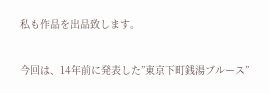私も作品を出品致します。

今回は、14年前に発表した”東京下町銭湯ブルース”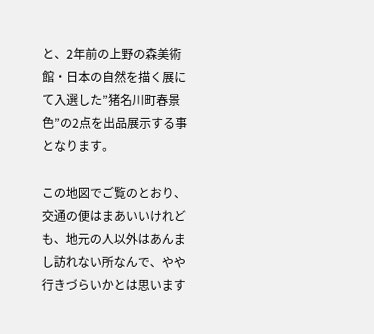と、2年前の上野の森美術館・日本の自然を描く展にて入選した”猪名川町春景色”の2点を出品展示する事となります。

この地図でご覧のとおり、交通の便はまあいいけれども、地元の人以外はあんまし訪れない所なんで、やや行きづらいかとは思います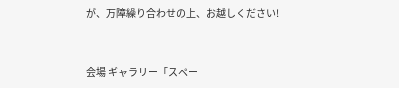が、万障繰り合わせの上、お越しください!


会場 ギャラリー「スペー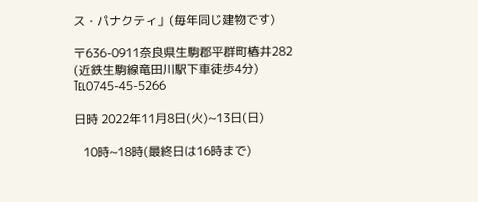ス・パナクティ」(毎年同じ建物です)

〒636-0911奈良県生駒郡平群町椿井282
(近鉄生駒線竜田川駅下車徒歩4分)
℡0745-45-5266

日時 2022年11月8日(火)~13日(日)

   10時~18時(最終日は16時まで)